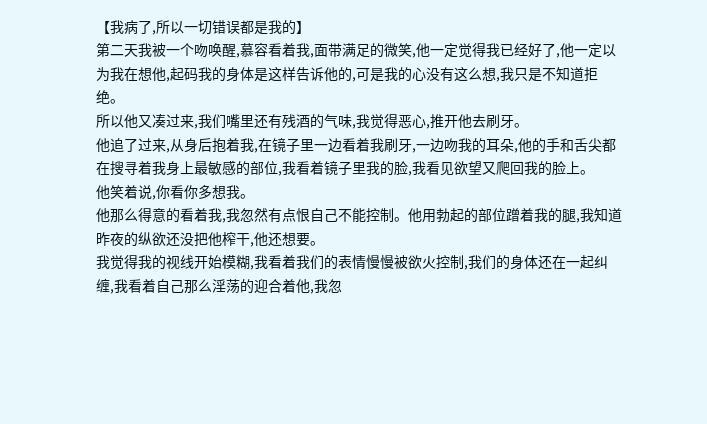【我病了,所以一切错误都是我的】
第二天我被一个吻唤醒,慕容看着我,面带满足的微笑,他一定觉得我已经好了,他一定以为我在想他,起码我的身体是这样告诉他的,可是我的心没有这么想,我只是不知道拒绝。
所以他又凑过来,我们嘴里还有残酒的气味,我觉得恶心,推开他去刷牙。
他追了过来,从身后抱着我,在镜子里一边看着我刷牙,一边吻我的耳朵,他的手和舌尖都在搜寻着我身上最敏感的部位,我看着镜子里我的脸,我看见欲望又爬回我的脸上。
他笑着说,你看你多想我。
他那么得意的看着我,我忽然有点恨自己不能控制。他用勃起的部位蹭着我的腿,我知道昨夜的纵欲还没把他榨干,他还想要。
我觉得我的视线开始模糊,我看着我们的表情慢慢被欲火控制,我们的身体还在一起纠缠,我看着自己那么淫荡的迎合着他,我忽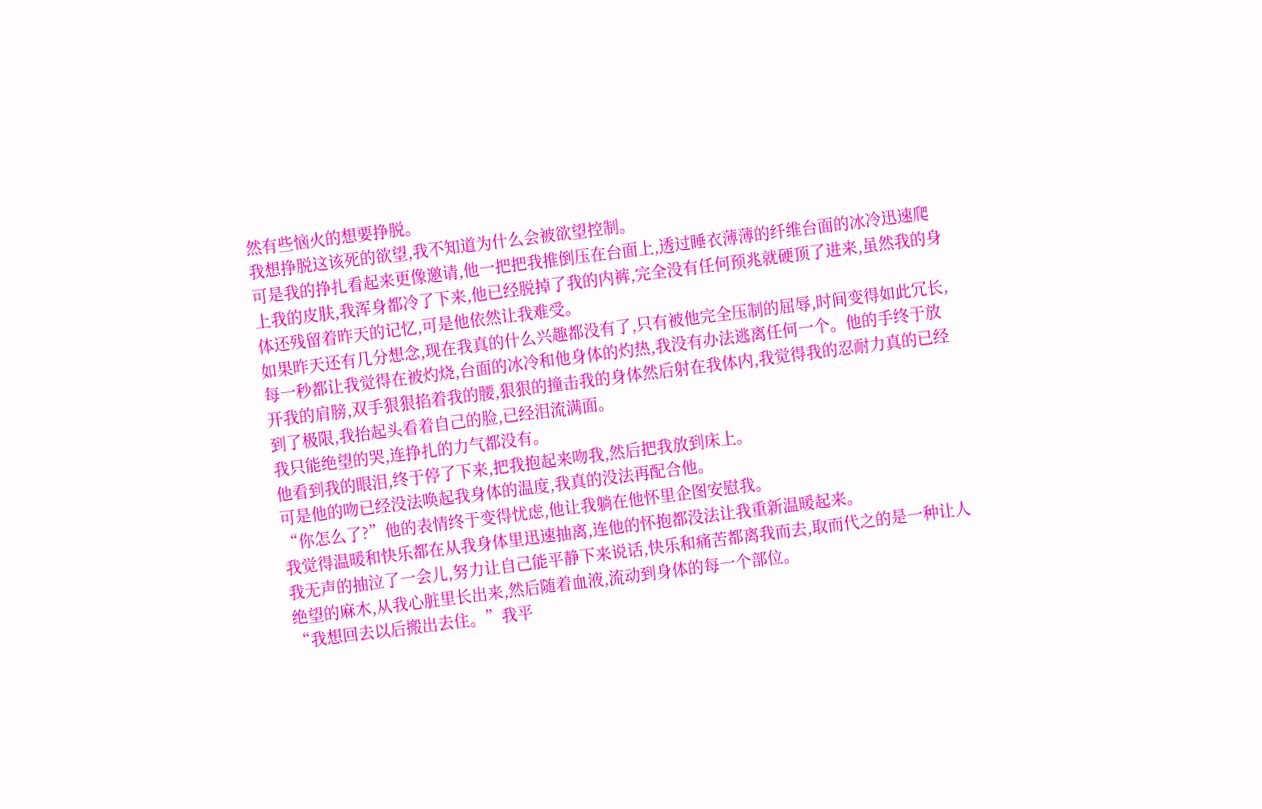然有些恼火的想要挣脱。
我想挣脱这该死的欲望,我不知道为什么会被欲望控制。
可是我的挣扎看起来更像邀请,他一把把我推倒压在台面上,透过睡衣薄薄的纤维台面的冰冷迅速爬上我的皮肤,我浑身都冷了下来,他已经脱掉了我的内裤,完全没有任何预兆就硬顶了进来,虽然我的身体还残留着昨天的记忆,可是他依然让我难受。
如果昨天还有几分想念,现在我真的什么兴趣都没有了,只有被他完全压制的屈辱,时间变得如此冗长,每一秒都让我觉得在被灼烧,台面的冰冷和他身体的灼热,我没有办法逃离任何一个。他的手终于放开我的肩膀,双手狠狠掐着我的腰,狠狠的撞击我的身体然后射在我体内,我觉得我的忍耐力真的已经到了极限,我抬起头看着自己的脸,已经泪流满面。
我只能绝望的哭,连挣扎的力气都没有。
他看到我的眼泪,终于停了下来,把我抱起来吻我,然后把我放到床上。
可是他的吻已经没法唤起我身体的温度,我真的没法再配合他。
“你怎么了?”他的表情终于变得忧虑,他让我躺在他怀里企图安慰我。
我觉得温暖和快乐都在从我身体里迅速抽离,连他的怀抱都没法让我重新温暖起来。
我无声的抽泣了一会儿,努力让自己能平静下来说话,快乐和痛苦都离我而去,取而代之的是一种让人绝望的麻木,从我心脏里长出来,然后随着血液,流动到身体的每一个部位。
“我想回去以后搬出去住。”我平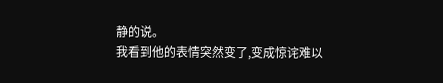静的说。
我看到他的表情突然变了,变成惊诧难以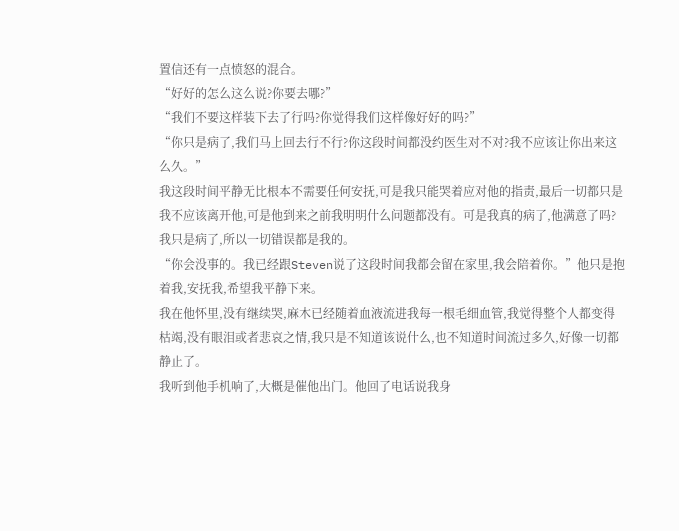置信还有一点愤怒的混合。
“好好的怎么这么说?你要去哪?”
“我们不要这样装下去了行吗?你觉得我们这样像好好的吗?”
“你只是病了,我们马上回去行不行?你这段时间都没约医生对不对?我不应该让你出来这么久。”
我这段时间平静无比根本不需要任何安抚,可是我只能哭着应对他的指责,最后一切都只是我不应该离开他,可是他到来之前我明明什么问题都没有。可是我真的病了,他满意了吗?我只是病了,所以一切错误都是我的。
“你会没事的。我已经跟Steven说了这段时间我都会留在家里,我会陪着你。”他只是抱着我,安抚我,希望我平静下来。
我在他怀里,没有继续哭,麻木已经随着血液流进我每一根毛细血管,我觉得整个人都变得枯竭,没有眼泪或者悲哀之情,我只是不知道该说什么,也不知道时间流过多久,好像一切都静止了。
我听到他手机响了,大概是催他出门。他回了电话说我身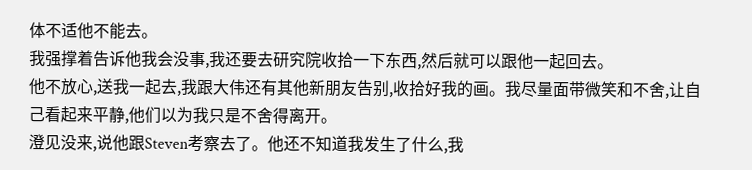体不适他不能去。
我强撑着告诉他我会没事,我还要去研究院收拾一下东西,然后就可以跟他一起回去。
他不放心,送我一起去,我跟大伟还有其他新朋友告别,收拾好我的画。我尽量面带微笑和不舍,让自己看起来平静,他们以为我只是不舍得离开。
澄见没来,说他跟Steven考察去了。他还不知道我发生了什么,我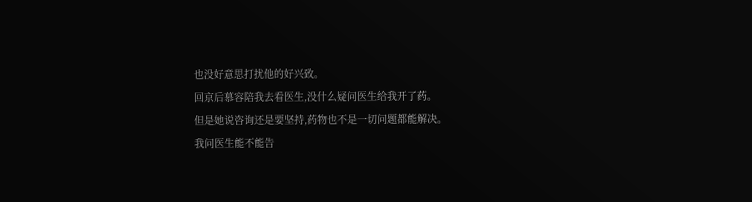也没好意思打扰他的好兴致。
回京后慕容陪我去看医生,没什么疑问医生给我开了药。
但是她说咨询还是要坚持,药物也不是一切问题都能解决。
我问医生能不能告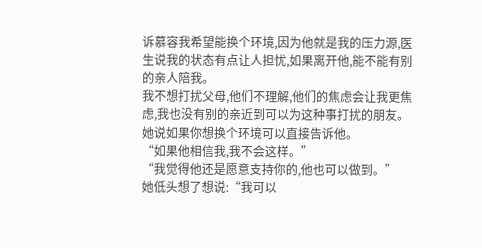诉慕容我希望能换个环境,因为他就是我的压力源,医生说我的状态有点让人担忧,如果离开他,能不能有别的亲人陪我。
我不想打扰父母,他们不理解,他们的焦虑会让我更焦虑,我也没有别的亲近到可以为这种事打扰的朋友。
她说如果你想换个环境可以直接告诉他。
“如果他相信我,我不会这样。”
“我觉得他还是愿意支持你的,他也可以做到。”
她低头想了想说:“我可以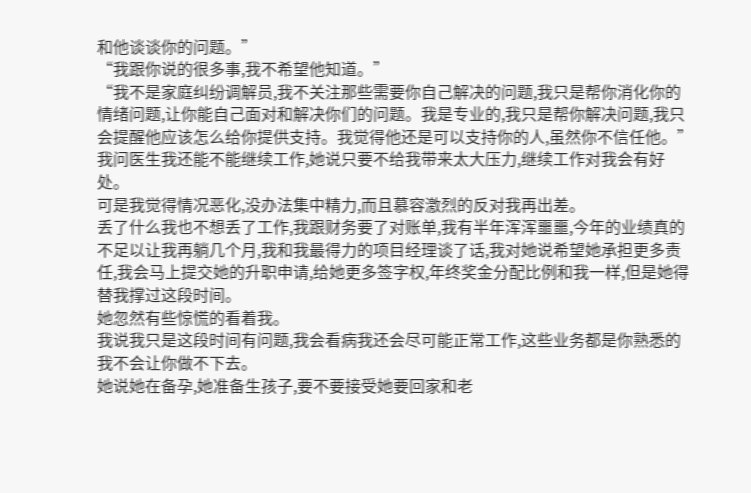和他谈谈你的问题。”
“我跟你说的很多事,我不希望他知道。”
“我不是家庭纠纷调解员,我不关注那些需要你自己解决的问题,我只是帮你消化你的情绪问题,让你能自己面对和解决你们的问题。我是专业的,我只是帮你解决问题,我只会提醒他应该怎么给你提供支持。我觉得他还是可以支持你的人,虽然你不信任他。”
我问医生我还能不能继续工作,她说只要不给我带来太大压力,继续工作对我会有好处。
可是我觉得情况恶化,没办法集中精力,而且慕容激烈的反对我再出差。
丢了什么我也不想丢了工作,我跟财务要了对账单,我有半年浑浑噩噩,今年的业绩真的不足以让我再躺几个月,我和我最得力的项目经理谈了话,我对她说希望她承担更多责任,我会马上提交她的升职申请,给她更多签字权,年终奖金分配比例和我一样,但是她得替我撑过这段时间。
她忽然有些惊慌的看着我。
我说我只是这段时间有问题,我会看病我还会尽可能正常工作,这些业务都是你熟悉的我不会让你做不下去。
她说她在备孕,她准备生孩子,要不要接受她要回家和老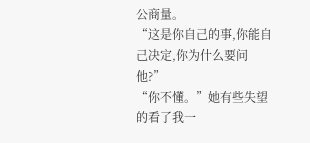公商量。
“这是你自己的事,你能自己决定,你为什么要问他?”
“你不懂。”她有些失望的看了我一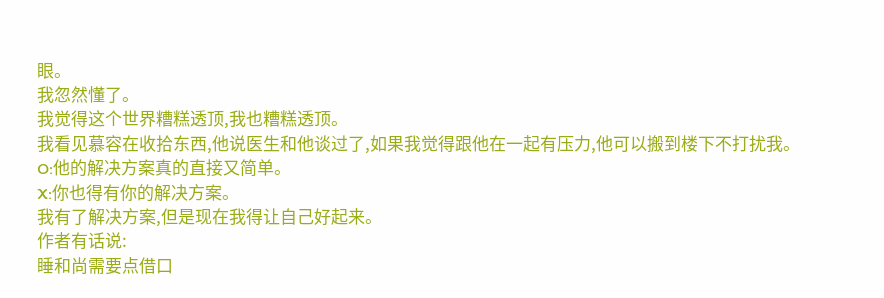眼。
我忽然懂了。
我觉得这个世界糟糕透顶,我也糟糕透顶。
我看见慕容在收拾东西,他说医生和他谈过了,如果我觉得跟他在一起有压力,他可以搬到楼下不打扰我。
O:他的解决方案真的直接又简单。
X:你也得有你的解决方案。
我有了解决方案,但是现在我得让自己好起来。
作者有话说:
睡和尚需要点借口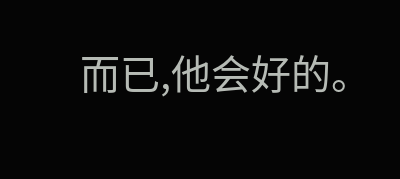而已,他会好的。